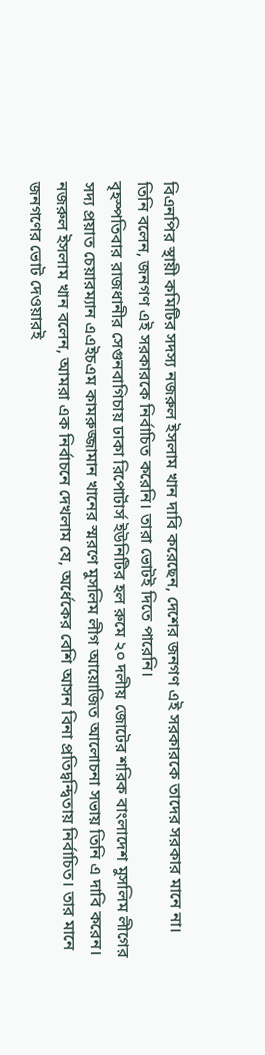বিএনপির স্থায়ী কমিটির সদস্য নজরুল ইসলাম খান দাবি করেছেন, দেশের জনগণ এই সরকারকে তাদের সরকার মানে না।
তিনি বলেন, জনগণ এই সরকারকে নির্বাচিত করেনি। তারা ভোটই দিতে পারেনি।
বৃহস্পতিবার রাজধানীর সেগুনবাগিচায় ঢাকা রিপোর্টার্স ইউনিটির হল রুমে ২০ দলীয় জোটের শরিক বাংলাদেশ মুসলিম লীগের সদ্য প্রয়াত চেয়ারম্যান এএইচএম কামরুজ্জামান খানের স্মরণে মুসলিম লীগ আয়োজিত আলোচনা সভায় তিনি এ দাবি করেন।
নজরুল ইসলাম খান বলেন, আমরা এক নির্বাচনে দেখলাম যে, অর্ধেকের বেশি আসন বিনা প্রতিদ্বন্দ্বিতায় নির্বাচিত। তার মানে জনগণের ভোট দেওয়ারই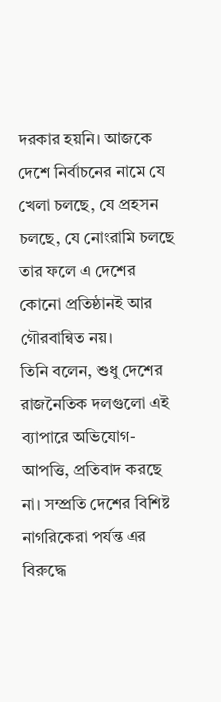দরকার হয়নি। আজকে দেশে নির্বাচনের নামে যে খেলা চলছে, যে প্রহসন চলছে, যে নোংরামি চলছে তার ফলে এ দেশের কোনো প্রতিষ্ঠানই আর গৌরবান্বিত নয়।
তিনি বলেন, শুধু দেশের রাজনৈতিক দলগুলো এই ব্যাপারে অভিযোগ-আপত্তি, প্রতিবাদ করছে না। সম্প্রতি দেশের বিশিষ্ট নাগরিকেরা পর্যন্ত এর বিরুদ্ধে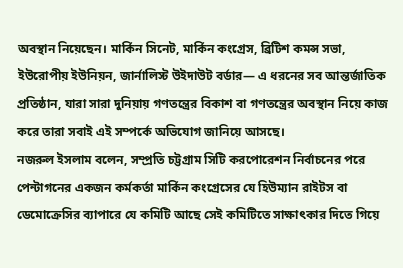অবস্থান নিয়েছেন। মার্কিন সিনেট, মার্কিন কংগ্রেস, ব্রিটিশ কমন্স সভা, ইউরোপীয় ইউনিয়ন, জার্নালিস্ট উইদাউট বর্ডার— এ ধরনের সব আন্তর্জাতিক প্রতিষ্ঠান, যারা সারা দুনিয়ায় গণতন্ত্রের বিকাশ বা গণতন্ত্রের অবস্থান নিয়ে কাজ করে তারা সবাই এই সম্পর্কে অভিযোগ জানিয়ে আসছে।
নজরুল ইসলাম বলেন, সম্প্রতি চট্টগ্রাম সিটি করপোরেশন নির্বাচনের পরে পেন্টাগনের একজন কর্মকর্তা মার্কিন কংগ্রেসের যে হিউম্যান রাইটস বা ডেমোক্রেসির ব্যাপারে যে কমিটি আছে সেই কমিটিতে সাক্ষাৎকার দিতে গিয়ে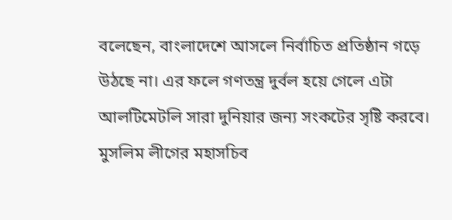বলেছেন, বাংলাদেশে আসলে নির্বাচিত প্রতিষ্ঠান গড়ে উঠছে না। এর ফলে গণতন্ত্র দুর্বল হয়ে গেলে এটা আলটিমেটলি সারা দুনিয়ার জন্য সংকটের সৃষ্টি করবে।
মুসলিম লীগের মহাসচিব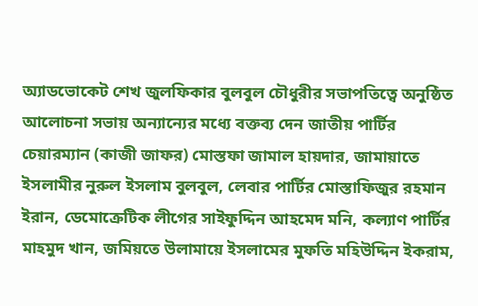অ্যাডভোকেট শেখ জুলফিকার বুলবুল চৌধুরীর সভাপতিত্বে অনুষ্ঠিত আলোচনা সভায় অন্যান্যের মধ্যে বক্তব্য দেন জাতীয় পার্টির চেয়ারম্যান (কাজী জাফর) মোস্তফা জামাল হায়দার, জামায়াতে ইসলামীর নুরুল ইসলাম বুলবুল, লেবার পার্টির মোস্তাফিজুর রহমান ইরান, ডেমোক্রেটিক লীগের সাইফুদ্দিন আহমেদ মনি, কল্যাণ পার্টির মাহমুদ খান, জমিয়তে উলামায়ে ইসলামের মুফতি মহিউদ্দিন ইকরাম,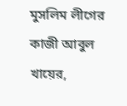মুসলিম লীগের কাজী আবুল খায়ের,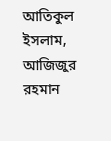আতিকুল ইসলাম, আজিজুর রহমান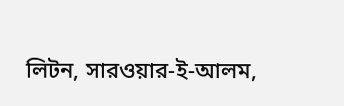লিটন, সারওয়ার-ই-আলম,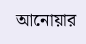আনোয়ার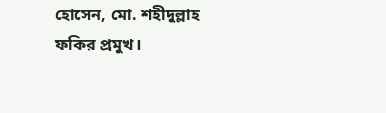হোসেন, মো. শহীদুল্লাহ ফকির প্রমুখ।